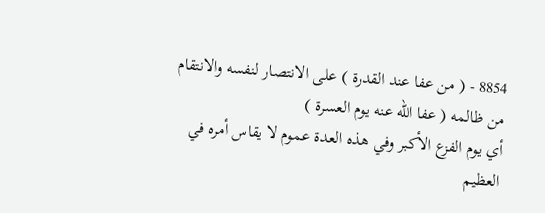8854 - ( من عفا عند القدرة ) على الانتصار لنفسه والانتقام من ظالمه ( عفا الله عنه يوم العسرة )
أي يوم الفزع الأكبر وفي هذه العدة عموم لا يقاس أمره في العظيم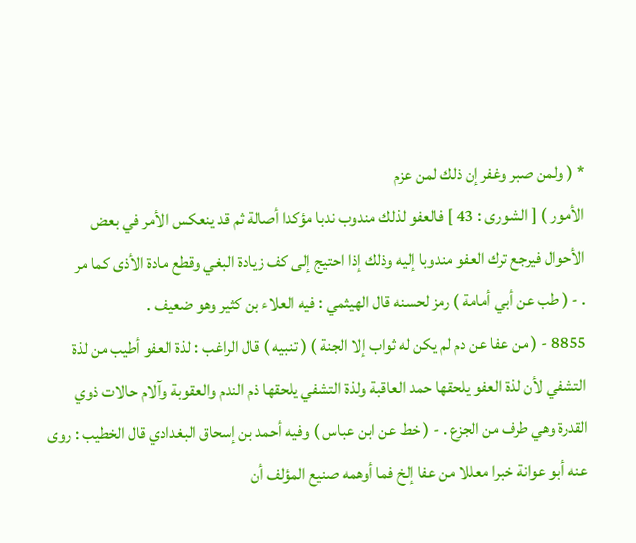* ( ولمن صبر وغفر إن ذلك لمن عزم
الأمور ) [ الشورى : 43 ] فالعفو لذلك مندوب ندبا مؤكدا أصالة ثم قد ينعكس الأمر في بعض
الأحوال فيرجع ترك العفو مندوبا إليه وذلك إذا احتيج إلى كف زيادة البغي وقطع مادة الأذى كما مر
. - ( طب عن أبي أمامة ) رمز لحسنه قال الهيثمي : فيه العلاء بن كثير وهو ضعيف .
8855 - ( من عفا عن دم لم يكن له ثواب إلا الجنة ) ( تنبيه ) قال الراغب : لذة العفو أطيب من لذة
التشفي لأن لذة العفو يلحقها حمد العاقبة ولذة التشفي يلحقها ذم الندم والعقوبة وآلام حالات ذوي
القدرة وهي طرف من الجزع . - ( خط عن ابن عباس ) وفيه أحمد بن إسحاق البغدادي قال الخطيب : روى
عنه أبو عوانة خبرا معللا من عفا إلخ فما أوهمه صنيع المؤلف أن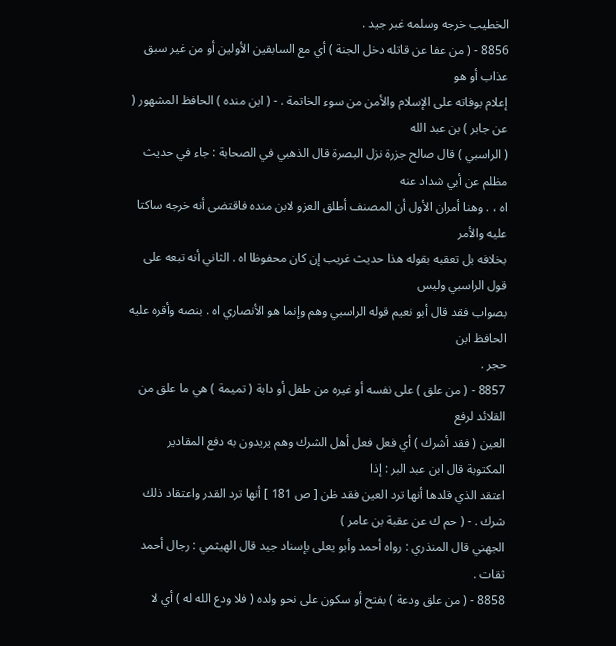الخطيب خرجه وسلمه غبر جيد .
8856 - ( من عفا عن قاتله دخل الجنة ) أي مع السابقين الأولين أو من غير سبق عذاب أو هو
إعلام بوفاته على الإسلام والأمن من سوء الخاتمة . - ( ابن منده ) الحافظ المشهور ( عن جابر ) بن عبد الله
( الراسبي ) قال صالح جزرة نزل البصرة قال الذهبي في الصحابة : جاء في حديث مظلم عن أبي شداد عنه
اه ، . وهنا أمران الأول أن المصنف أطلق العزو لابن منده فاقتضى أنه خرجه ساكتا عليه والأمر
بخلافه بل تعقبه بقوله هذا حديث غريب إن كان محفوظا اه . الثاني أنه تبعه على قول الراسبي وليس
بصواب فقد قال أبو نعيم قوله الراسبي وهم وإنما هو الأنصاري اه . بنصه وأقره عليه الحافظ ابن
حجر .
8857 - ( من علق ) على نفسه أو غيره من طفل أو دابة ( تميمة ) هي ما علق من القلائد لرفع
العين ( فقد أشرك ) أي فعل فعل أهل الشرك وهم يريدون به دفع المقادير المكتوبة قال ابن عبد البر : إذا
اعتقد الذي قلدها أنها ترد العين فقد ظن [ ص 181 ] أنها ترد القدر واعتقاد ذلك شرك . - ( حم ك عن عقبة بن عامر )
الجهني قال المنذري : رواه أحمد وأبو يعلى بإسناد جيد قال الهيثمي : رجال أحمد ثقات .
8858 - ( من علق ودعة ) بفتح أو سكون على نحو ولده ( فلا ودع الله له ) أي لا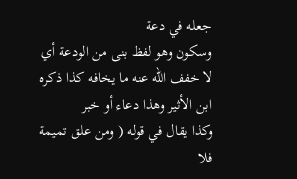جعله في دعة
وسكون وهو لفظ بنى من الودعة أي لا خفف الله عنه ما يخافه كذا ذكره ابن الأثير وهذا دعاء أو خبر
وكذا يقال في قوله ( ومن علق تميمة فلا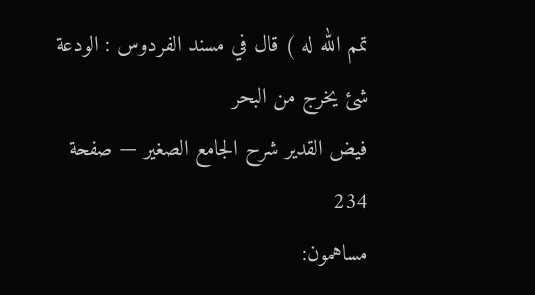تمم الله له ) قال في مسند الفردوس : الودعة شئ يخرج من البحر
فيض القدير شرح الجامع الصغير — صفحة 234
مساهمون: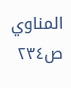المناوي
ص٢٣٤